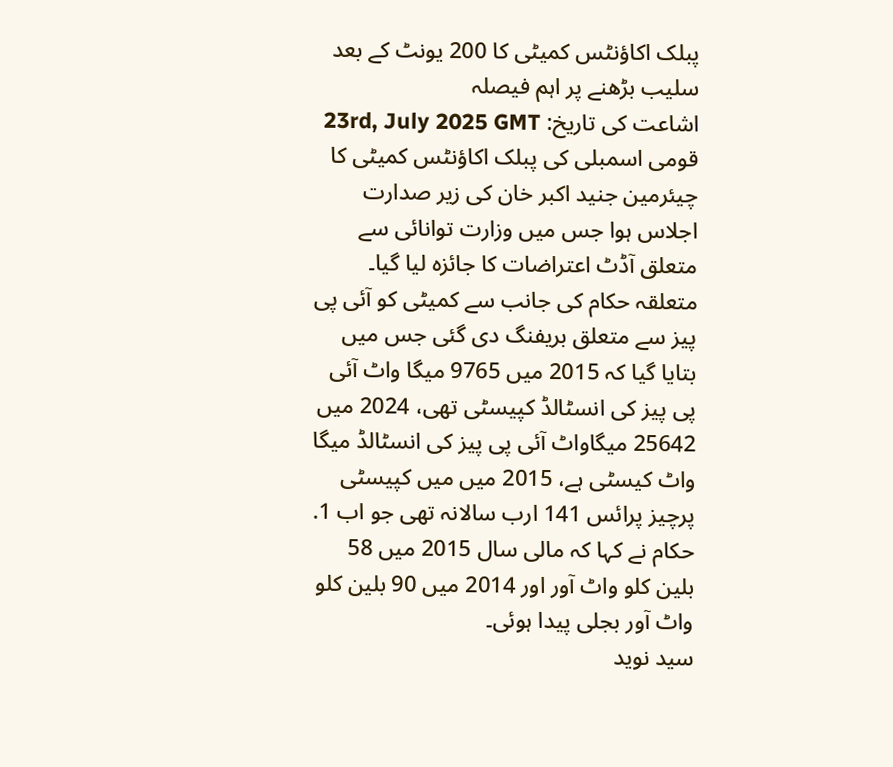پبلک اکاؤنٹس کمیٹی کا 200 یونٹ کے بعد سلیب بڑھنے پر اہم فیصلہ
اشاعت کی تاریخ: 23rd, July 2025 GMT
قومی اسمبلی کی پبلک اکاؤنٹس کمیٹی کا چیئرمین جنید اکبر خان کی زیر صدارت اجلاس ہوا جس میں وزارت توانائی سے متعلق آڈٹ اعتراضات کا جائزہ لیا گیا۔
متعلقہ حکام کی جانب سے کمیٹی کو آئی پی پیز سے متعلق بریفنگ دی گئی جس میں بتایا گیا کہ 2015 میں 9765 میگا واٹ آئی پی پیز کی انسٹالڈ کپیسٹی تھی، 2024 میں 25642 میگاواٹ آئی پی پیز کی انسٹالڈ میگا واٹ کیسٹی ہے، 2015 میں میں کپیسٹی پرچیز پرائس 141 ارب سالانہ تھی جو اب 1.
حکام نے کہا کہ مالی سال 2015 میں 58 بلین کلو واٹ آور اور 2014 میں 90 بلین کلو واٹ آور بجلی پیدا ہوئی۔
سید نوید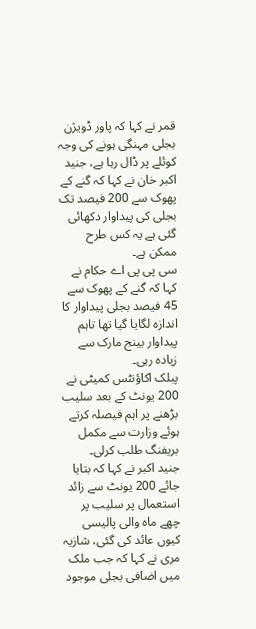قمر نے کہا کہ پاور ڈویژن بجلی مہنگی ہونے کی وجہ کوئلے پر ڈال رہا ہے، جنید اکبر خان نے کہا کہ گنے کے پھوک سے 200 فیصد تک بجلی کی پیداوار دکھائی گئی ہے یہ کس طرح ممکن ہے۔
سی پی پی اے حکام نے کہا کہ گنے کے پھوک سے 45 فیصد بجلی پیداوار کا اندازہ لگایا گیا تھا تاہم پیداوار بینج مارک سے زیادہ رہی۔
پبلک اکاؤنٹس کمیٹی نے 200 یونٹ کے بعد سلیب بڑھنے پر اہم فیصلہ کرتے ہوئے وزارت سے مکمل بریفنگ طلب کرلی۔
جنید اکبر نے کہا کہ بتایا جائے 200 یونٹ سے زائد استعمال پر سلیب پر چھے ماہ والی پالیسی کیوں عائد کی گئی، شازیہ مری نے کہا کہ جب ملک میں اضافی بجلی موجود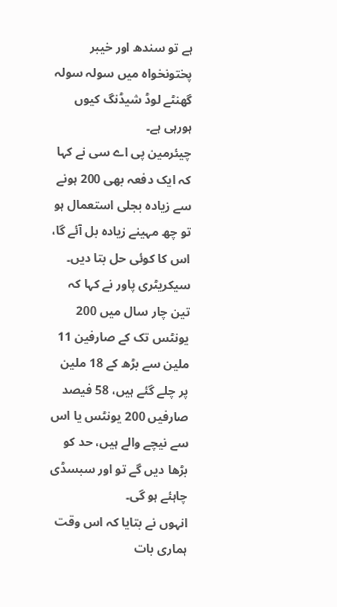ہے تو سندھ اور خیبر پختونخواہ میں سولہ سولہ گھنٹے لوڈ شیڈنگ کیوں ہورہی ہے۔
چیئرمین پی اے سی نے کہا کہ ایک دفعہ بھی 200 ہونے سے زیادہ بجلی استعمال ہو تو چھ مہینے زیادہ بل آئے گا، اس کا کوئی حل بتا دیں۔
سیکریٹری پاور نے کہا کہ تین چار سال میں 200 یونٹس تک کے صارفین 11 ملین سے بڑھ کے 18 ملین پر چلے گئے ہیں، 58 فیصد صارفیں 200 یونٹس یا اس سے نیچے والے ہیں، حد کو بڑھا دیں گے تو اور سبسڈی چاہئے ہو گی۔
انہوں نے بتایا کہ اس وقت ہماری بات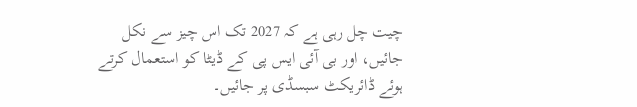چیت چل رہی ہے کہ 2027 تک اس چیز سے نکل جائیں، اور بی آئی ایس پی کے ڈیٹا کو استعمال کرتے ہوئے ڈائریکٹ سبسڈی پر جائیں۔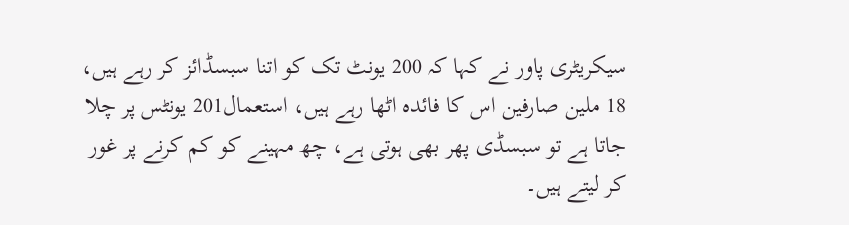سیکریٹری پاور نے کہا کہ 200 یونٹ تک کو اتنا سبسڈائز کر رہے ہیں، 18 ملین صارفین اس کا فائدہ اٹھا رہے ہیں، استعمال201 یونٹس پر چلا جاتا ہے تو سبسڈی پھر بھی ہوتی ہے، چھ مہینے کو کم کرنے پر غور کر لیتے ہیں۔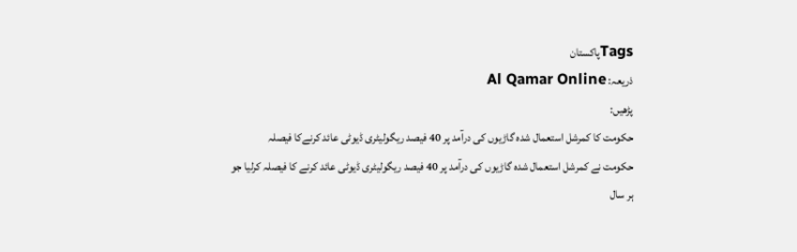Tagsپاکستان
ذریعہ: Al Qamar Online
پڑھیں:
حکومت کا کمرشل استعمال شدہ گاڑیوں کی درآمد پر 40 فیصد ریگولیٹری ڈیوٹی عائد کرنےکا فیصلہ
حکومت نے کمرشل استعمال شدہ گاڑیوں کی درآمد پر 40 فیصد ریگولیٹری ڈیوٹی عائد کرنے کا فیصلہ کرلیا جو ہر سال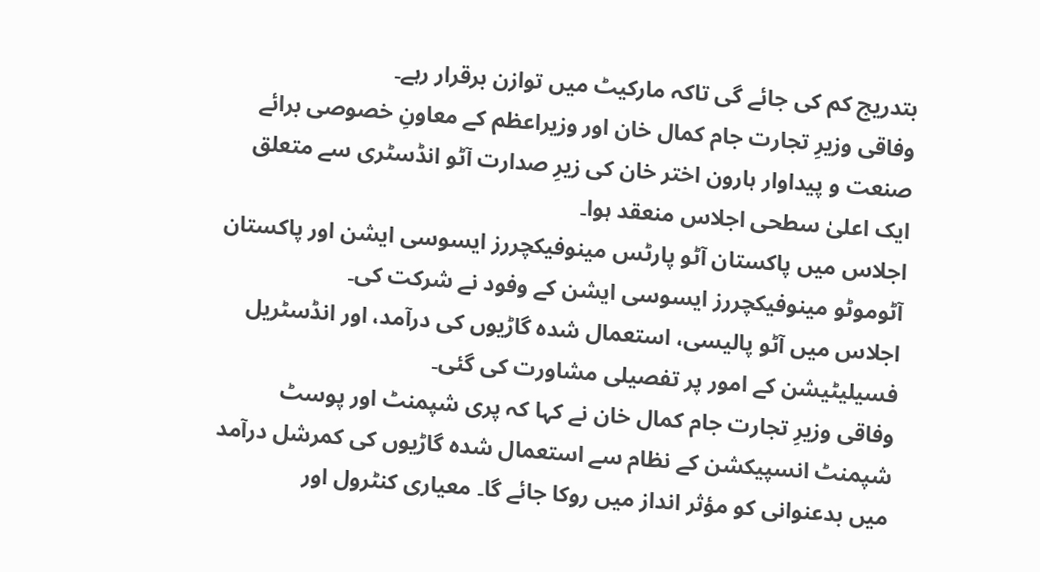بتدریج کم کی جائے گی تاکہ مارکیٹ میں توازن برقرار رہے۔
وفاقی وزیرِ تجارت جام کمال خان اور وزیراعظم کے معاونِ خصوصی برائے صنعت و پیداوار ہارون اختر خان کی زیرِ صدارت آٹو انڈسٹری سے متعلق ایک اعلیٰ سطحی اجلاس منعقد ہوا۔
اجلاس میں پاکستان آٹو پارٹس مینوفیکچررز ایسوسی ایشن اور پاکستان آٹوموٹو مینوفیکچررز ایسوسی ایشن کے وفود نے شرکت کی۔
اجلاس میں آٹو پالیسی، استعمال شدہ گاڑیوں کی درآمد، اور انڈسٹریل فسیلیٹیشن کے امور پر تفصیلی مشاورت کی گئی۔
وفاقی وزیرِ تجارت جام کمال خان نے کہا کہ پری شپمنٹ اور پوسٹ شپمنٹ انسپیکشن کے نظام سے استعمال شدہ گاڑیوں کی کمرشل درآمد میں بدعنوانی کو مؤثر انداز میں روکا جائے گا۔ معیاری کنٹرول اور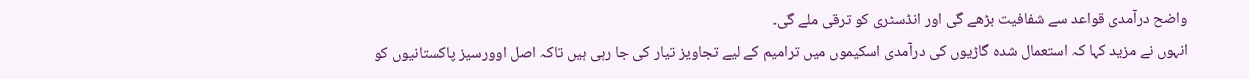واضح درآمدی قواعد سے شفافیت بڑھے گی اور انڈسٹری کو ترقی ملے گی۔
انہوں نے مزید کہا کہ استعمال شدہ گاڑیوں کی درآمدی اسکیموں میں ترامیم کے لیے تجاویز تیار کی جا رہی ہیں تاکہ اصل اوورسیز پاکستانیوں کو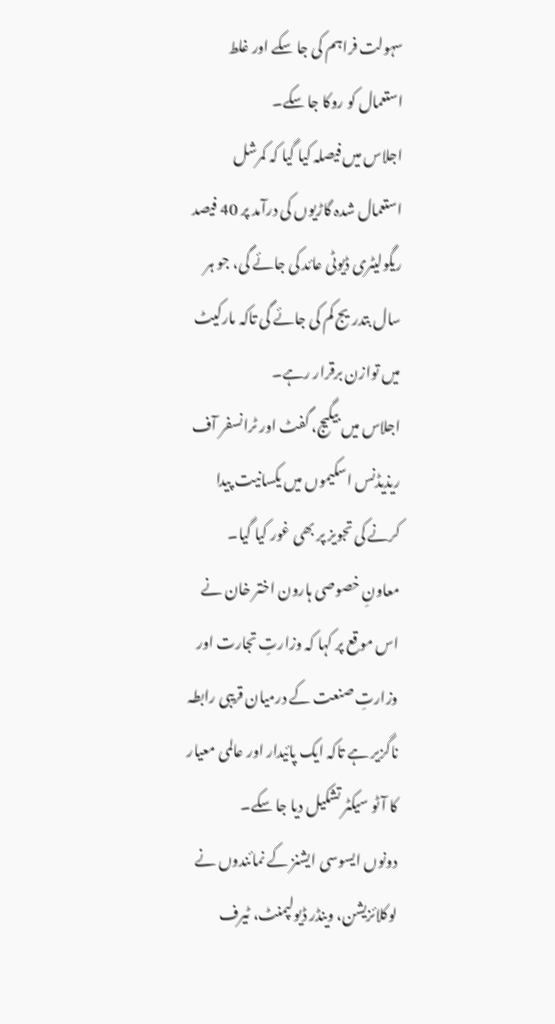سہولت فراہم کی جا سکے اور غلط استعمال کو روکا جا سکے۔
اجلاس میں فیصلہ کیا گیا کہ کمرشل استعمال شدہ گاڑیوں کی درآمد پر 40 فیصد ریگولیٹری ڈیوٹی عائد کی جائے گی، جو ہر سال بتدریج کم کی جائے گی تاکہ مارکیٹ میں توازن برقرار رہے۔
اجلاس میں بیگیج، گفٹ اور ٹرانسفر آف ریذیڈنس اسکیموں میں یکسانیت پیدا کرنے کی تجویز پر بھی غور کیا گیا۔
معاونِ خصوصی ہارون اختر خان نے اس موقع پر کہا کہ وزارتِ تجارت اور وزارتِ صنعت کے درمیان قریبی رابطہ ناگزیر ہے تاکہ ایک پائیدار اور عالمی معیار کا آٹو سیکٹر تشکیل دیا جا سکے۔
دونوں ایسوسی ایشنز کے نمائندوں نے لوکلائزیشن، وینڈر ڈیولپمنٹ، ٹیرف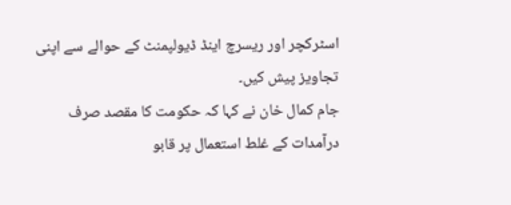اسٹرکچر اور ریسرچ اینڈ ڈیولپمنٹ کے حوالے سے اپنی تجاویز پیش کیں۔
جام کمال خان نے کہا کہ حکومت کا مقصد صرف درآمدات کے غلط استعمال پر قابو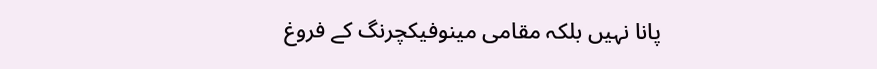پانا نہیں بلکہ مقامی مینوفیکچرنگ کے فروغ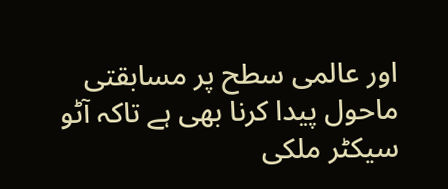اور عالمی سطح پر مسابقتی ماحول پیدا کرنا بھی ہے تاکہ آٹو سیکٹر ملکی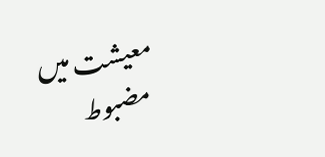معیشت میں مضبوط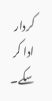کردار ادا کر سکے۔